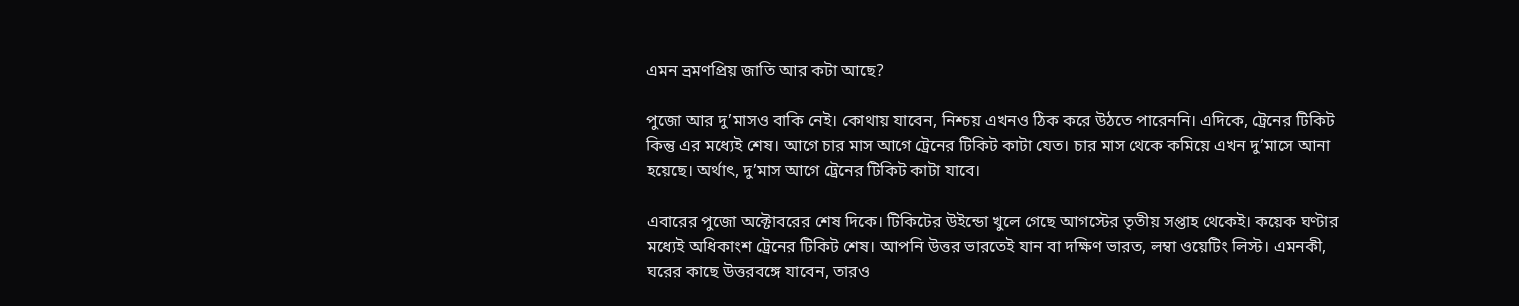এমন ভ্রমণপ্রিয় জাতি আর কটা আছে?

পুজো আর দু’মাসও বাকি নেই। কোথায় যাবেন, নিশ্চয় এখনও ঠিক করে উঠতে পারেননি। এদিকে, ট্রেনের টিকিট কিন্তু এর মধ্যেই শেষ। আগে চার মাস আগে ট্রেনের টিকিট কাটা যেত। চার মাস থেকে কমিয়ে এখন দু’মাসে আনা হয়েছে। অর্থাৎ, দু’মাস আগে ট্রেনের টিকিট কাটা যাবে।

এবারের পুজো অক্টোবরের শেষ দিকে। টিকিটের উইন্ডো খুলে গেছে আগস্টের তৃতীয় সপ্তাহ থেকেই। কয়েক ঘণ্টার মধ্যেই অধিকাংশ ট্রেনের টিকিট শেষ। আপনি উত্তর ভারতেই যান বা দক্ষিণ ভারত, লম্বা ওয়েটিং লিস্ট। এমনকী, ঘরের কাছে উত্তরবঙ্গে যাবেন, তারও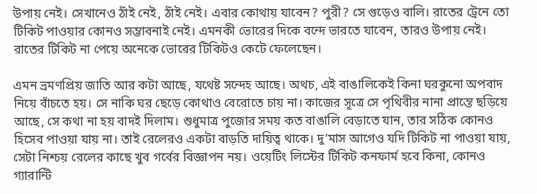উপায় নেই। সেখানেও ঠাঁই নেই, ঠাঁই নেই। এবার কোথায় যাবেন? পুরী? সে গুড়েও বালি। রাতের ট্রেনে তো টিকিট পাওয়ার কোনও সম্ভাবনাই নেই। এমনকী ভোরের দিকে বন্দে ভারতে যাবেন, তারও উপায় নেই। রাতের টিকিট না পেয়ে অনেকে ভোরের টিকিটও কেটে ফেলেছেন।

এমন ভ্রমণপ্রিয় জাতি আর কটা আছে, যথেষ্ট সন্দেহ আছে। অথচ, এই বাঙালিকেই কিনা ঘরকুনো অপবাদ নিয়ে বাঁচতে হয়। সে নাকি ঘর ছেড়ে কোথাও বেরোতে চায় না। কাজের সূত্রে সে পৃথিবীর নানা প্রান্তে ছড়িয়ে আছে, সে কথা না হয় বাদই দিলাম। শুধুমাত্র পুজোর সময় কত বাঙালি বেড়াতে যান, তার সঠিক কোনও হিসেব পাওয়া যায় না। তাই রেলেরও একটা বাড়তি দায়িত্ব থাকে। দু’মাস আগেও যদি টিকিট না পাওয়া যায়, সেটা নিশ্চয় রেলের কাছে খুব গর্বের বিজ্ঞাপন নয়। ওয়েটিং লিস্টের টিকিট কনফার্ম হবে কিনা, কোনও গ্যারান্টি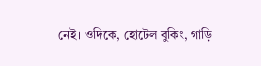নেই। ওদিকে, হোটেল বুকিং, গাড়ি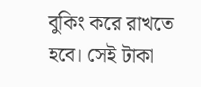বুকিং করে রাখতে হবে। সেই টাকা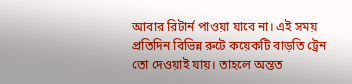আবার রিটার্ন পাওয়া যাবে না। এই সময় প্রতিদিন বিভিন্ন রুটে কয়েকটি বাড়তি ট্রেন তো দেওয়াই যায়। তাহলে অন্তত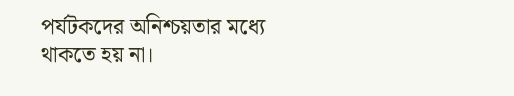পর্যটকদের অনিশ্চয়তার মধ্যে থাকতে হয় না।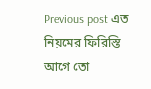Previous post এত নিয়মের ফিরিস্তি আগে তো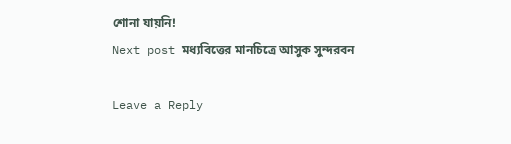শোনা যায়নি!
Next post মধ্যবিত্তের মানচিত্রে আসুক সুন্দরবন

Leave a Reply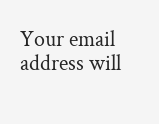Your email address will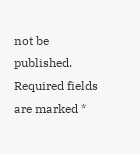not be published. Required fields are marked *